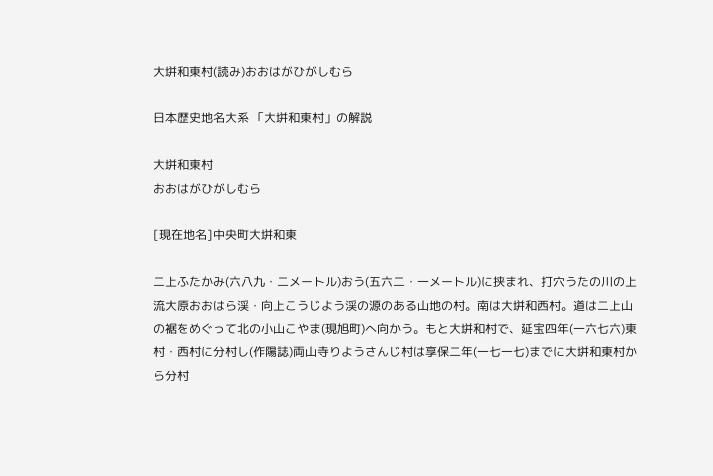大垪和東村(読み)おおはがひがしむら

日本歴史地名大系 「大垪和東村」の解説

大垪和東村
おおはがひがしむら

[現在地名]中央町大垪和東

二上ふたかみ(六八九・二メートル)おう(五六二・一メートル)に挟まれ、打穴うたの川の上流大原おおはら渓・向上こうじよう渓の源のある山地の村。南は大垪和西村。道は二上山の裾をめぐって北の小山こやま(現旭町)へ向かう。もと大垪和村で、延宝四年(一六七六)東村・西村に分村し(作陽誌)両山寺りようさんじ村は享保二年(一七一七)までに大垪和東村から分村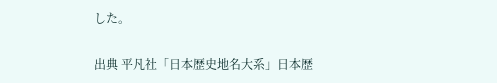した。

出典 平凡社「日本歴史地名大系」日本歴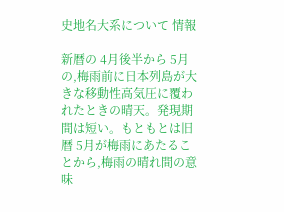史地名大系について 情報

新暦の 4月後半から 5月の,梅雨前に日本列島が大きな移動性高気圧に覆われたときの晴天。発現期間は短い。もともとは旧暦 5月が梅雨にあたることから,梅雨の晴れ間の意味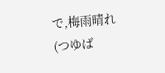で,梅雨晴れ(つゆば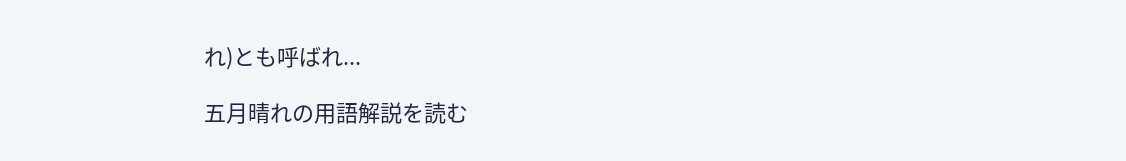れ)とも呼ばれ...

五月晴れの用語解説を読む